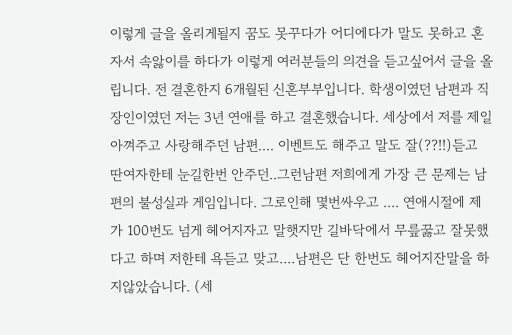이렇게 글을 올리게될지 꿈도 못꾸다가 어디에다가 말도 못하고 혼자서 속앓이를 하다가 이렇게 여러분들의 의견을 듣고싶어서 글을 올립니다. 전 결혼한지 6개월된 신혼부부입니다. 학생이였던 남편과 직장인이였던 저는 3년 연애를 하고 결혼했습니다. 세상에서 저를 제일 아껴주고 사랑해주던 남편.... 이벤트도 해주고 말도 잘(??!!)듣고 딴여자한테 눈길한번 안주던..그런남편 저희에게 가장 큰 문제는 남편의 불성실과 게임입니다. 그로인해 몇번싸우고 .... 연애시절에 제가 100번도 넘게 헤어지자고 말햇지만 길바닥에서 무릎꿇고 잘못했다고 하며 저한테 욕듣고 맞고....남편은 단 한번도 헤어지잔말을 하지않았습니다. (세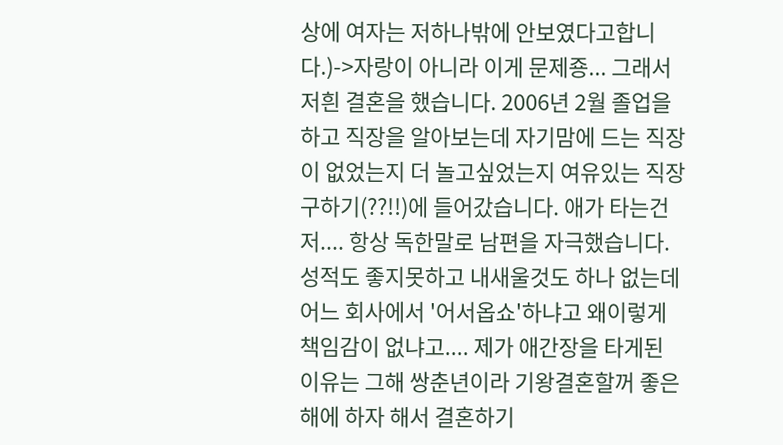상에 여자는 저하나밖에 안보였다고합니다.)->자랑이 아니라 이게 문제죵... 그래서 저흰 결혼을 했습니다. 2006년 2월 졸업을하고 직장을 알아보는데 자기맘에 드는 직장이 없었는지 더 놀고싶었는지 여유있는 직장구하기(??!!)에 들어갔습니다. 애가 타는건 저.... 항상 독한말로 남편을 자극했습니다. 성적도 좋지못하고 내새울것도 하나 없는데 어느 회사에서 '어서옵쇼'하냐고 왜이렇게 책임감이 없냐고.... 제가 애간장을 타게된 이유는 그해 쌍춘년이라 기왕결혼할꺼 좋은해에 하자 해서 결혼하기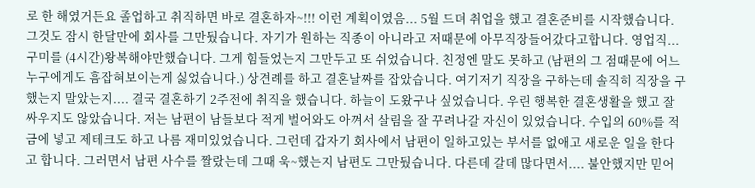로 한 해였거든요 졸업하고 취직하면 바로 결혼하자~!!! 이런 계획이였음... 5월 드뎌 취업을 했고 결혼준비를 시작했습니다. 그것도 잠시 한달만에 회사를 그만뒀습니다. 자기가 원하는 직종이 아니라고 저때문에 아무직장들어갔다고합니다. 영업직...구미를 (4시간)왕복해야만했습니다. 그게 힘들었는지 그만두고 또 쉬었습니다. 친정엔 말도 못하고 (남편의 그 점때문에 어느누구에게도 흠잡혀보이는게 싫었습니다.) 상견례를 하고 결혼날짜를 잡았습니다. 여기저기 직장을 구하는데 솔직히 직장을 구했는지 말았는지.... 결국 결혼하기 2주전에 취직을 했습니다. 하늘이 도왔구나 싶었습니다. 우린 행복한 결혼생활을 했고 잘 싸우지도 않았습니다. 저는 남편이 남들보다 적게 벌어와도 아껴서 살림을 잘 꾸려나갈 자신이 있었습니다. 수입의 60%를 적금에 넣고 제테크도 하고 나름 재미있었습니다. 그런데 갑자기 회사에서 남편이 일하고있는 부서를 없애고 새로운 일을 한다고 합니다. 그러면서 남편 사수를 짤랐는데 그때 욱~했는지 남편도 그만뒀습니다. 다른데 갈데 많다면서.... 불안했지만 믿어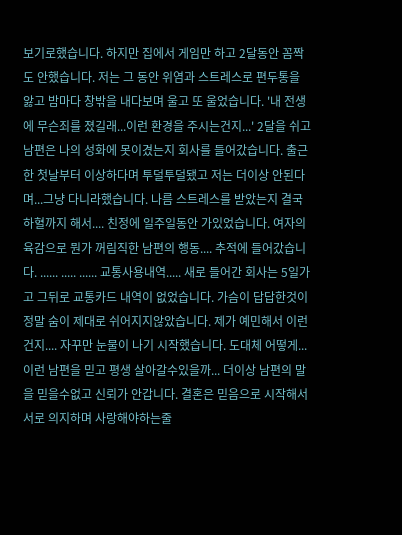보기로했습니다. 하지만 집에서 게임만 하고 2달동안 꼼짝도 안했습니다. 저는 그 동안 위염과 스트레스로 편두통을 앓고 밤마다 창밖을 내다보며 울고 또 울었습니다. '내 전생에 무슨죄를 졌길래...이런 환경을 주시는건지...' 2달을 쉬고 남편은 나의 성화에 못이겼는지 회사를 들어갔습니다. 출근한 첫날부터 이상하다며 투덜투덜됐고 저는 더이상 안된다며...그냥 다니라했습니다. 나름 스트레스를 받았는지 결국 하혈까지 해서.... 친정에 일주일동안 가있었습니다. 여자의 육감으로 뭔가 꺼림직한 남편의 행동.... 추적에 들어갔습니다. ...... ..... ...... 교통사용내역..... 새로 들어간 회사는 5일가고 그뒤로 교통카드 내역이 없었습니다. 가슴이 답답한것이 정말 숨이 제대로 쉬어지지않았습니다. 제가 예민해서 이런건지.... 자꾸만 눈물이 나기 시작했습니다. 도대체 어떻게... 이런 남편을 믿고 평생 살아갈수있을까... 더이상 남편의 말을 믿을수없고 신뢰가 안갑니다. 결혼은 믿음으로 시작해서 서로 의지하며 사랑해야하는줄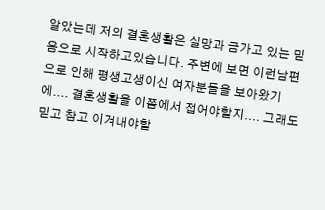알았는데 저의 결혼생활은 실망과 금가고 있는 믿음으로 시작하고있습니다. 주변에 보면 이런남편으로 인해 평생고생이신 여자분들을 보아왔기에.... 결혼생활을 이쯤에서 접어야할지.... 그래도 믿고 참고 이겨내야할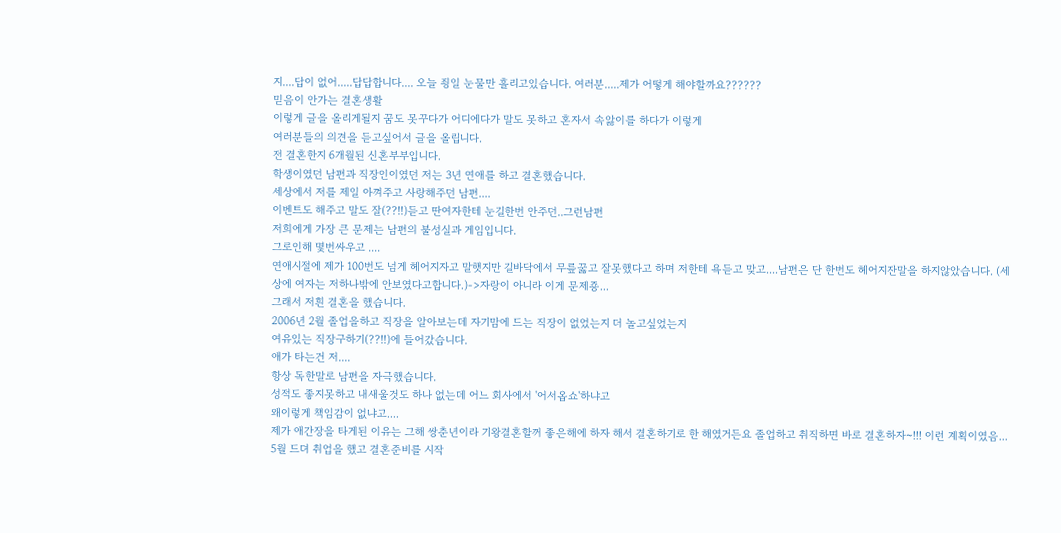지....답이 없어.....답답합니다.... 오늘 죙일 눈물만 흘리고있습니다. 여러분.....제가 어떻게 해야할까요??????
믿음이 안가는 결혼생활
이렇게 글을 올리게될지 꿈도 못꾸다가 어디에다가 말도 못하고 혼자서 속앓이를 하다가 이렇게
여러분들의 의견을 듣고싶어서 글을 올립니다.
전 결혼한지 6개월된 신혼부부입니다.
학생이였던 남편과 직장인이였던 저는 3년 연애를 하고 결혼했습니다.
세상에서 저를 제일 아껴주고 사랑해주던 남편....
이벤트도 해주고 말도 잘(??!!)듣고 딴여자한테 눈길한번 안주던..그런남편
저희에게 가장 큰 문제는 남편의 불성실과 게임입니다.
그로인해 몇번싸우고 ....
연애시절에 제가 100번도 넘게 헤어지자고 말햇지만 길바닥에서 무릎꿇고 잘못했다고 하며 저한테 욕듣고 맞고....남편은 단 한번도 헤어지잔말을 하지않았습니다. (세상에 여자는 저하나밖에 안보였다고합니다.)->자랑이 아니라 이게 문제죵...
그래서 저흰 결혼을 했습니다.
2006년 2월 졸업을하고 직장을 알아보는데 자기맘에 드는 직장이 없었는지 더 놀고싶었는지
여유있는 직장구하기(??!!)에 들어갔습니다.
애가 타는건 저....
항상 독한말로 남편을 자극했습니다.
성적도 좋지못하고 내새울것도 하나 없는데 어느 회사에서 '어서옵쇼'하냐고
왜이렇게 책임감이 없냐고....
제가 애간장을 타게된 이유는 그해 쌍춘년이라 기왕결혼할꺼 좋은해에 하자 해서 결혼하기로 한 해였거든요 졸업하고 취직하면 바로 결혼하자~!!! 이런 계획이였음...
5월 드뎌 취업을 했고 결혼준비를 시작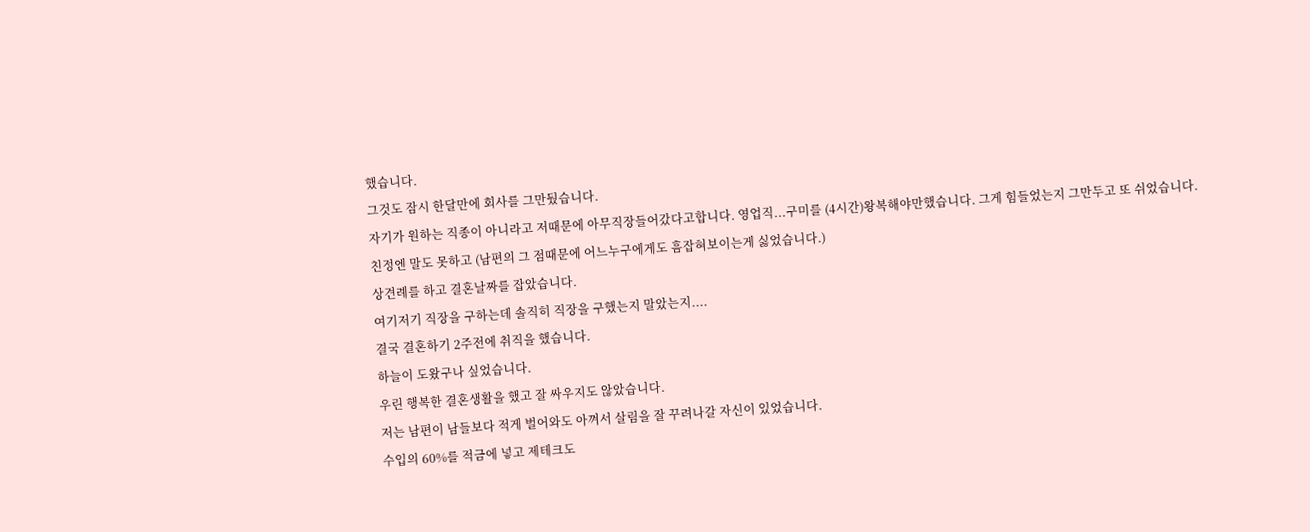했습니다.
그것도 잠시 한달만에 회사를 그만뒀습니다.
자기가 원하는 직종이 아니라고 저때문에 아무직장들어갔다고합니다. 영업직...구미를 (4시간)왕복해야만했습니다. 그게 힘들었는지 그만두고 또 쉬었습니다.
친정엔 말도 못하고 (남편의 그 점때문에 어느누구에게도 흠잡혀보이는게 싫었습니다.)
상견례를 하고 결혼날짜를 잡았습니다.
여기저기 직장을 구하는데 솔직히 직장을 구했는지 말았는지....
결국 결혼하기 2주전에 취직을 했습니다.
하늘이 도왔구나 싶었습니다.
우린 행복한 결혼생활을 했고 잘 싸우지도 않았습니다.
저는 남편이 남들보다 적게 벌어와도 아껴서 살림을 잘 꾸려나갈 자신이 있었습니다.
수입의 60%를 적금에 넣고 제테크도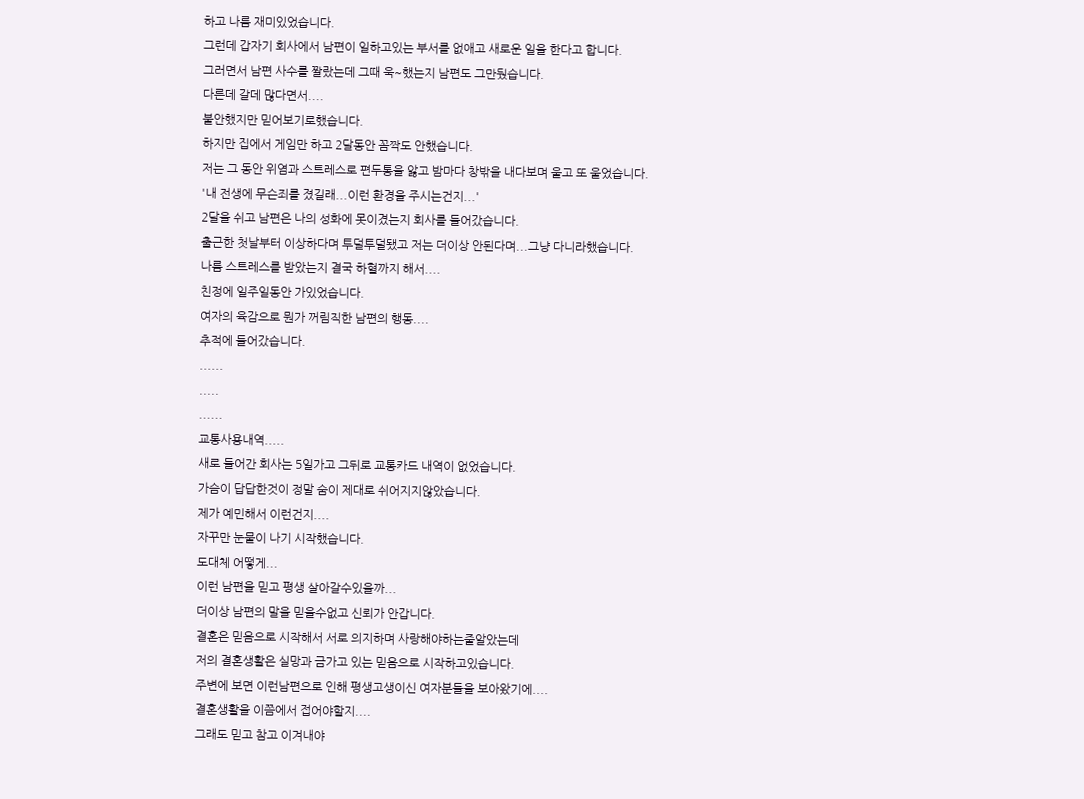하고 나름 재미있었습니다.
그런데 갑자기 회사에서 남편이 일하고있는 부서를 없애고 새로운 일을 한다고 합니다.
그러면서 남편 사수를 짤랐는데 그때 욱~했는지 남편도 그만뒀습니다.
다른데 갈데 많다면서....
불안했지만 믿어보기로했습니다.
하지만 집에서 게임만 하고 2달동안 꼼짝도 안했습니다.
저는 그 동안 위염과 스트레스로 편두통을 앓고 밤마다 창밖을 내다보며 울고 또 울었습니다.
'내 전생에 무슨죄를 졌길래...이런 환경을 주시는건지...'
2달을 쉬고 남편은 나의 성화에 못이겼는지 회사를 들어갔습니다.
출근한 첫날부터 이상하다며 투덜투덜됐고 저는 더이상 안된다며...그냥 다니라했습니다.
나름 스트레스를 받았는지 결국 하혈까지 해서....
친정에 일주일동안 가있었습니다.
여자의 육감으로 뭔가 꺼림직한 남편의 행동....
추적에 들어갔습니다.
......
.....
......
교통사용내역.....
새로 들어간 회사는 5일가고 그뒤로 교통카드 내역이 없었습니다.
가슴이 답답한것이 정말 숨이 제대로 쉬어지지않았습니다.
제가 예민해서 이런건지....
자꾸만 눈물이 나기 시작했습니다.
도대체 어떻게...
이런 남편을 믿고 평생 살아갈수있을까...
더이상 남편의 말을 믿을수없고 신뢰가 안갑니다.
결혼은 믿음으로 시작해서 서로 의지하며 사랑해야하는줄알았는데
저의 결혼생활은 실망과 금가고 있는 믿음으로 시작하고있습니다.
주변에 보면 이런남편으로 인해 평생고생이신 여자분들을 보아왔기에....
결혼생활을 이쯤에서 접어야할지....
그래도 믿고 참고 이겨내야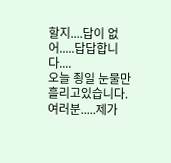할지....답이 없어.....답답합니다....
오늘 죙일 눈물만 흘리고있습니다.
여러분.....제가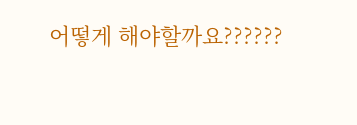어떻게 해야할까요??????